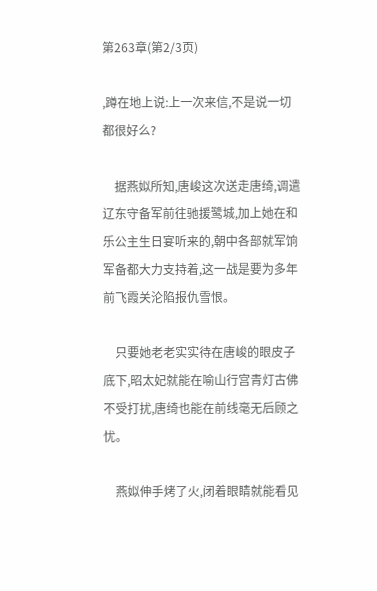第263章(第2/3页)

,蹲在地上说:上一次来信,不是说一切都很好么?

    据燕姒所知,唐峻这次送走唐绮,调遣辽东守备军前往驰援鹭城,加上她在和乐公主生日宴听来的,朝中各部就军饷军备都大力支持着,这一战是要为多年前飞霞关沦陷报仇雪恨。

    只要她老老实实待在唐峻的眼皮子底下,昭太妃就能在喻山行宫青灯古佛不受打扰,唐绮也能在前线毫无后顾之忧。

    燕姒伸手烤了火,闭着眼睛就能看见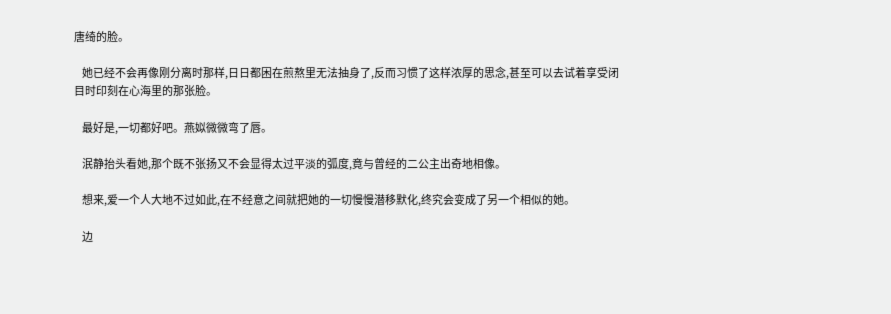唐绮的脸。

    她已经不会再像刚分离时那样,日日都困在煎熬里无法抽身了,反而习惯了这样浓厚的思念,甚至可以去试着享受闭目时印刻在心海里的那张脸。

    最好是,一切都好吧。燕姒微微弯了唇。

    泯静抬头看她,那个既不张扬又不会显得太过平淡的弧度,竟与曾经的二公主出奇地相像。

    想来,爱一个人大地不过如此,在不经意之间就把她的一切慢慢潜移默化,终究会变成了另一个相似的她。

    边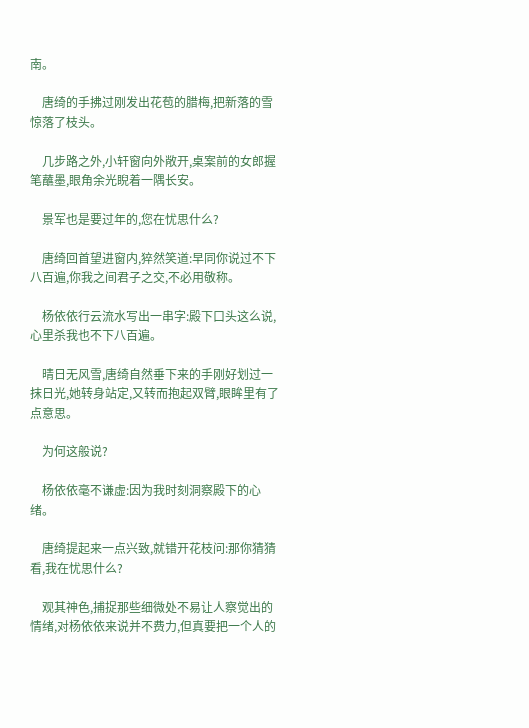南。

    唐绮的手拂过刚发出花苞的腊梅,把新落的雪惊落了枝头。

    几步路之外,小轩窗向外敞开,桌案前的女郎握笔蘸墨,眼角余光睨着一隅长安。

    景军也是要过年的,您在忧思什么?

    唐绮回首望进窗内,猝然笑道:早同你说过不下八百遍,你我之间君子之交,不必用敬称。

    杨依依行云流水写出一串字:殿下口头这么说,心里杀我也不下八百遍。

    晴日无风雪,唐绮自然垂下来的手刚好划过一抹日光,她转身站定,又转而抱起双臂,眼眸里有了点意思。

    为何这般说?

    杨依依毫不谦虚:因为我时刻洞察殿下的心绪。

    唐绮提起来一点兴致,就错开花枝问:那你猜猜看,我在忧思什么?

    观其神色,捕捉那些细微处不易让人察觉出的情绪,对杨依依来说并不费力,但真要把一个人的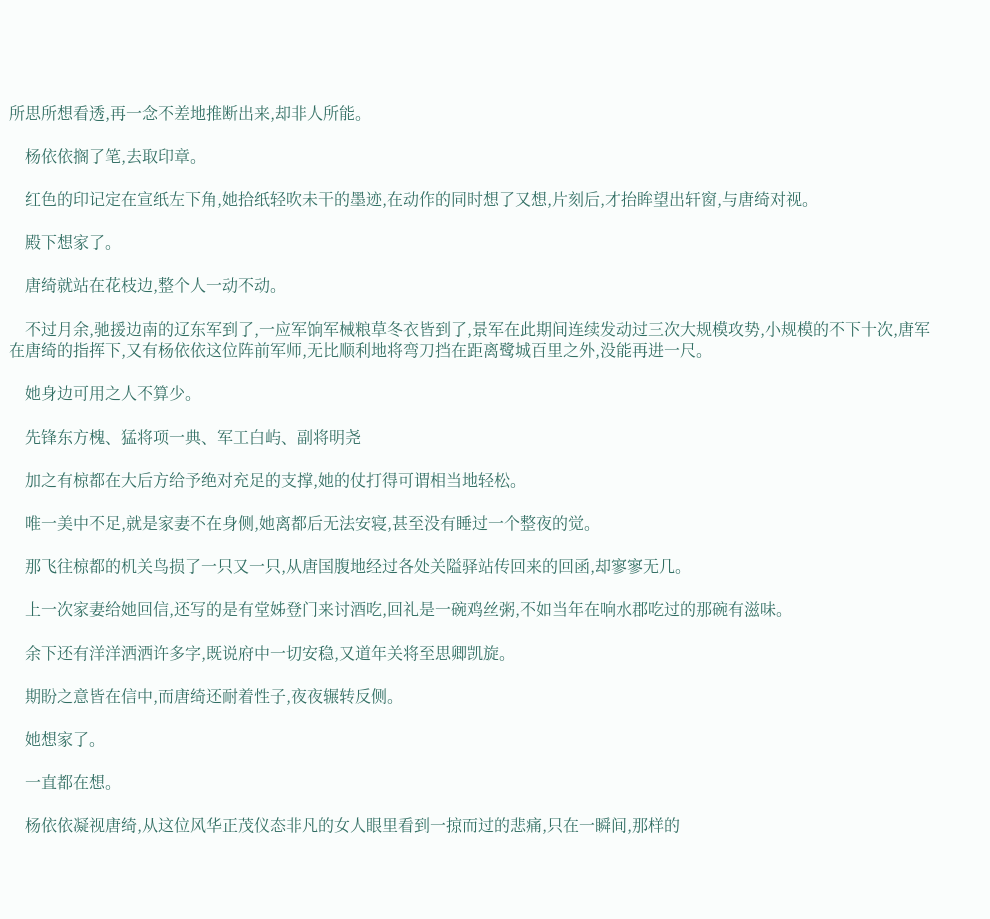所思所想看透,再一念不差地推断出来,却非人所能。

    杨依依搁了笔,去取印章。

    红色的印记定在宣纸左下角,她拾纸轻吹未干的墨迹,在动作的同时想了又想,片刻后,才抬眸望出轩窗,与唐绮对视。

    殿下想家了。

    唐绮就站在花枝边,整个人一动不动。

    不过月余,驰援边南的辽东军到了,一应军饷军械粮草冬衣皆到了,景军在此期间连续发动过三次大规模攻势,小规模的不下十次,唐军在唐绮的指挥下,又有杨依依这位阵前军师,无比顺利地将弯刀挡在距离鹭城百里之外,没能再进一尺。

    她身边可用之人不算少。

    先锋东方槐、猛将项一典、军工白屿、副将明尧

    加之有椋都在大后方给予绝对充足的支撑,她的仗打得可谓相当地轻松。

    唯一美中不足,就是家妻不在身侧,她离都后无法安寝,甚至没有睡过一个整夜的觉。

    那飞往椋都的机关鸟损了一只又一只,从唐国腹地经过各处关隘驿站传回来的回函,却寥寥无几。

    上一次家妻给她回信,还写的是有堂姊登门来讨酒吃,回礼是一碗鸡丝粥,不如当年在响水郡吃过的那碗有滋味。

    余下还有洋洋洒洒许多字,既说府中一切安稳,又道年关将至思卿凯旋。

    期盼之意皆在信中,而唐绮还耐着性子,夜夜辗转反侧。

    她想家了。

    一直都在想。

    杨依依凝视唐绮,从这位风华正茂仪态非凡的女人眼里看到一掠而过的悲痛,只在一瞬间,那样的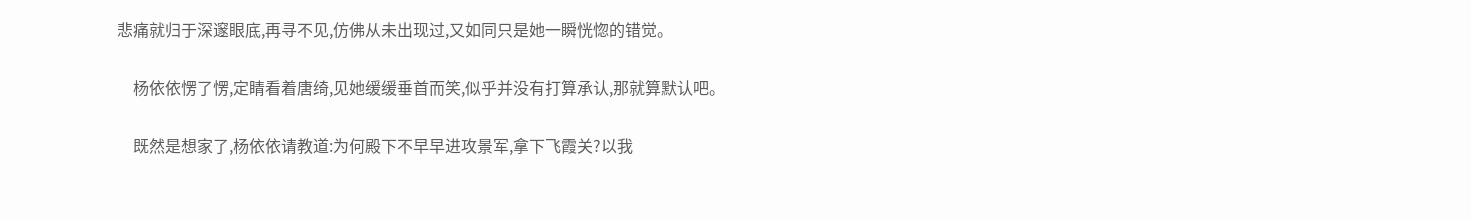悲痛就归于深邃眼底,再寻不见,仿佛从未出现过,又如同只是她一瞬恍惚的错觉。

    杨依依愣了愣,定睛看着唐绮,见她缓缓垂首而笑,似乎并没有打算承认,那就算默认吧。

    既然是想家了,杨依依请教道:为何殿下不早早进攻景军,拿下飞霞关?以我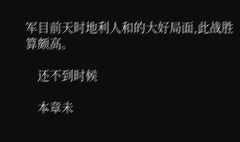军目前天时地利人和的大好局面,此战胜算颇高。

    还不到时候

    本章未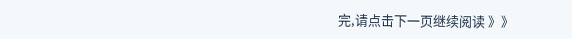完,请点击下一页继续阅读 》》